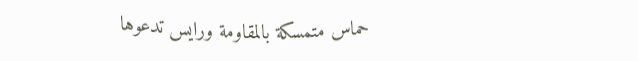حماس متمسكة بالمقاومة ورايس تدعوها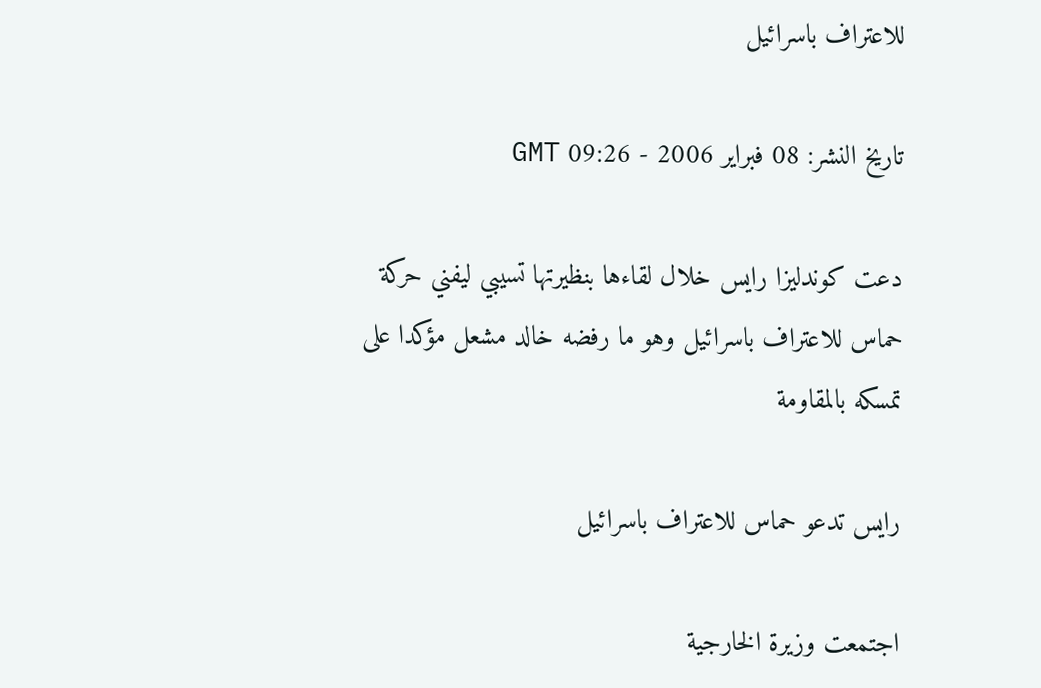للاعتراف باسرائيل

تاريخ النشر: 08 فبراير 2006 - 09:26 GMT

دعت كوندليزا رايس خلال لقاءها بنظيرتها تسيبي ليفني حركة حماس للاعتراف باسرائيل وهو ما رفضه خالد مشعل مؤكدا على تمسكه بالمقاومة

رايس تدعو حماس للاعتراف باسرائيل

اجتمعت وزيرة الخارجية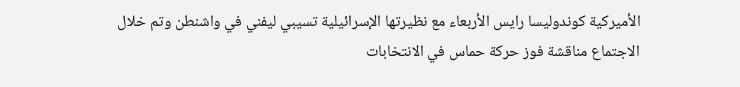الأميركية كوندوليسا رايس الأربعاء مع نظيرتها الإسرائيلية تسيبي ليفني في واشنطن وتم خلال الاجتماع مناقشة فوز حركة حماس في الانتخابات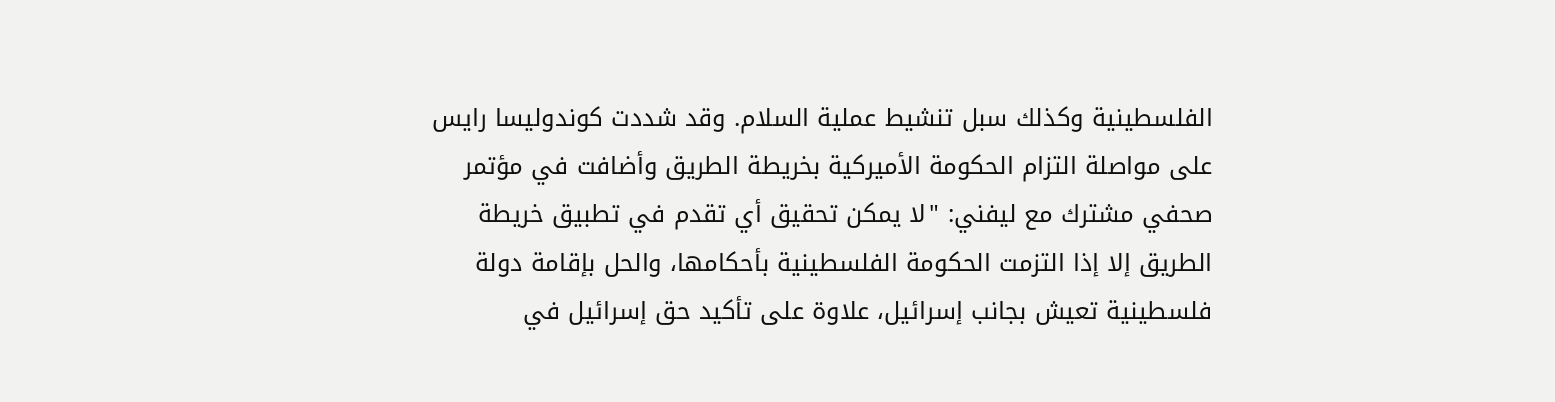الفلسطينية وكذلك سبل تنشيط عملية السلام. وقد شددت كوندوليسا رايس على مواصلة التزام الحكومة الأميركية بخريطة الطريق وأضافت في مؤتمر صحفي مشترك مع ليفني: "لا يمكن تحقيق أي تقدم في تطبيق خريطة الطريق إلا إذا التزمت الحكومة الفلسطينية بأحكامها، والحل بإقامة دولة فلسطينية تعيش بجانب إسرائيل، علاوة على تأكيد حق إسرائيل في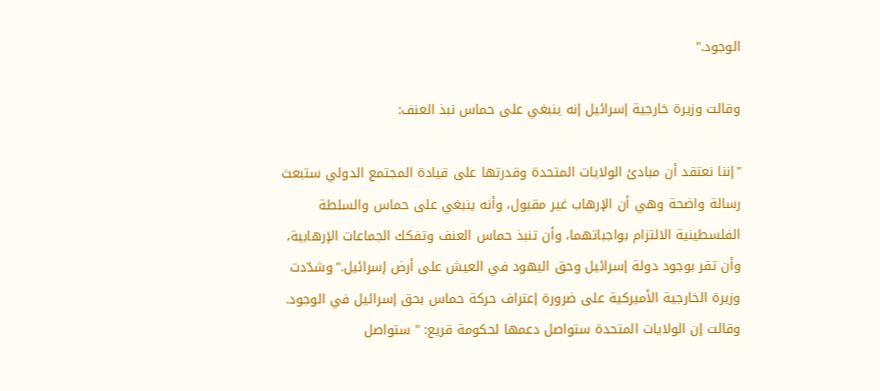الوجود."

وقالت وزيرة خارجية إسرائيل إنه ينبغي على حماس نبذ العنف:

"إننا نعتقد أن مبادئ الولايات المتحدة وقدرتها على قيادة المجتمع الدولي ستبعث رسالة واضحة وهي أن الإرهاب غير مقبول، وأنه ينبغي على حماس والسلطة الفلسطينية الالتزام بواجباتهما، وأن تنبذ حماس العنف وتفكك الجماعات الإرهابية، وأن تقر بوجود دولة إسرائيل وحق اليهود في العيش على أرض إسرائيل."وشدّدت وزيرة الخارجية الأميركية على ضرورة إعتراف حركة حماس بحق إسرائيل في الوجود. وقالت إن الولايات المتحدة ستواصل دعمها لحكومة قريع: " ستواصل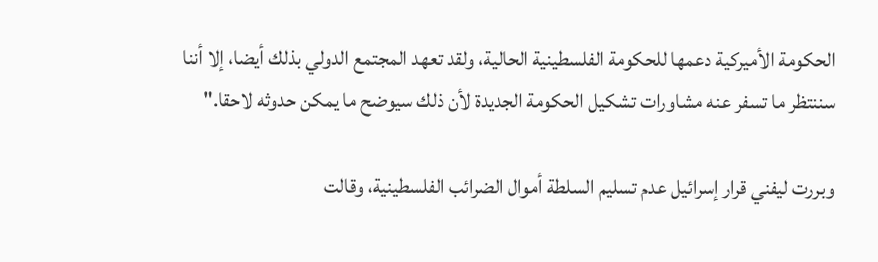الحكومة الأميركية دعمها للحكومة الفلسطينية الحالية، ولقد تعهد المجتمع الدولي بذلك أيضا، إلا أننا سننتظر ما تسفر عنه مشاورات تشكيل الحكومة الجديدة لأن ذلك سيوضح ما يمكن حدوثه لاحقا."

وبررت ليفني قرار إسرائيل عدم تسليم السلطة أموال الضرائب الفلسطينية، وقالت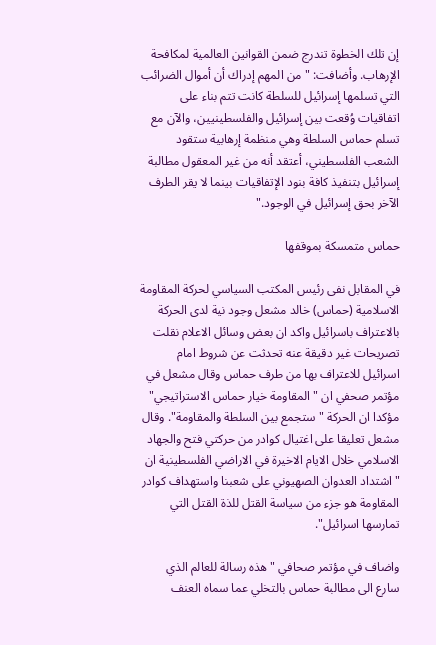إن تلك الخطوة تندرج ضمن القوانين العالمية لمكافحة الإرهاب. وأضافت: " من المهم إدراك أن أموال الضرائب التي تسلمها إسرائيل للسلطة كانت تتم بناء على اتفاقيات وُقعت بين إسرائيل والفلسطينيين، والآن مع تسلم حماس السلطة وهي منظمة إرهابية ستقود الشعب الفلسطيني، أعتقد أنه من غير المعقول مطالبة إسرائيل بتنفيذ كافة بنود الإتفاقيات بينما لا يقر الطرف الآخر بحق إسرائيل في الوجود."

حماس متمسكة بموقفها

في المقابل نفى رئيس المكتب السياسي لحركة المقاومة الاسلامية (حماس) خالد مشعل وجود نية لدى الحركة بالاعتراف باسرائيل واكد ان بعض وسائل الاعلام نقلت تصريحات غير دقيقة عنه تحدثت عن شروط امام اسرائيل للاعتراف بها من طرف حماس وقال مشعل في مؤتمر صحفي ان "المقاومة خيار حماس الاستراتيجي" مؤكدا ان الحركة "ستجمع بين السلطة والمقاومة". وقال مشعل تعليقا على اغتيال كوادر من حركتي فتح والجهاد الاسلامي خلال الايام الاخيرة في الاراضي الفلسطينية ان "اشتداد العدوان الصهيوني على شعبنا واستهداف كوادر المقاومة هو جزء من سياسة القتل للذة القتل التي تمارسها اسرائيل".

واضاف في مؤتمر صحافي "هذه رسالة للعالم الذي سارع الى مطالبة حماس بالتخلي عما سماه العنف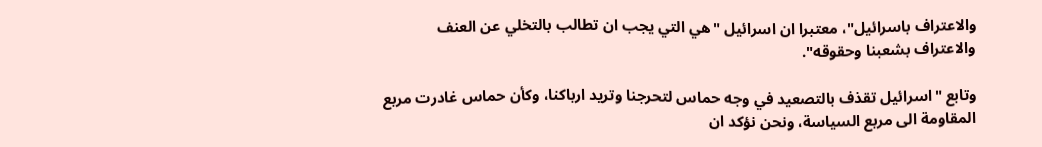والاعتراف باسرائيل"، معتبرا ان اسرائيل "هي التي يجب ان تطالب بالتخلي عن العنف والاعتراف بشعبنا وحقوقه".

وتابع "اسرائيل تقذف بالتصعيد في وجه حماس لتحرجنا وتريد ارباكنا، وكأن حماس غادرت مربع المقاومة الى مربع السياسة، ونحن نؤكد ان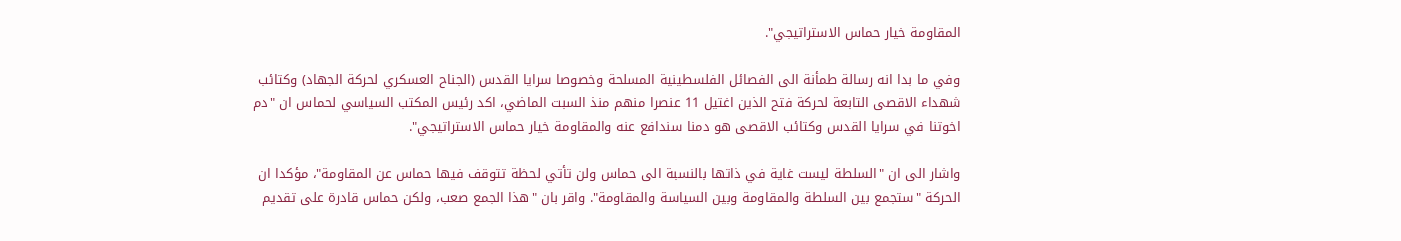المقاومة خيار حماس الاستراتيجي".

وفي ما بدا انه رسالة طمأنة الى الفصائل الفلسطينية المسلحة وخصوصا سرايا القدس (الجناح العسكري لحركة الجهاد) وكتائب شهداء الاقصى التابعة لحركة فتح الذين اغتيل 11 عنصرا منهم منذ السبت الماضي، اكد رئيس المكتب السياسي لحماس ان "دم اخوتنا في سرايا القدس وكتائب الاقصى هو دمنا سندافع عنه والمقاومة خيار حماس الاستراتيجي".

واشار الى ان "السلطة ليست غاية في ذاتها بالنسبة الى حماس ولن تأتي لحظة تتوقف فيها حماس عن المقاومة"، مؤكدا ان الحركة "ستجمع بين السلطة والمقاومة وبين السياسة والمقاومة". واقر بان "هذا الجمع صعب، ولكن حماس قادرة على تقديم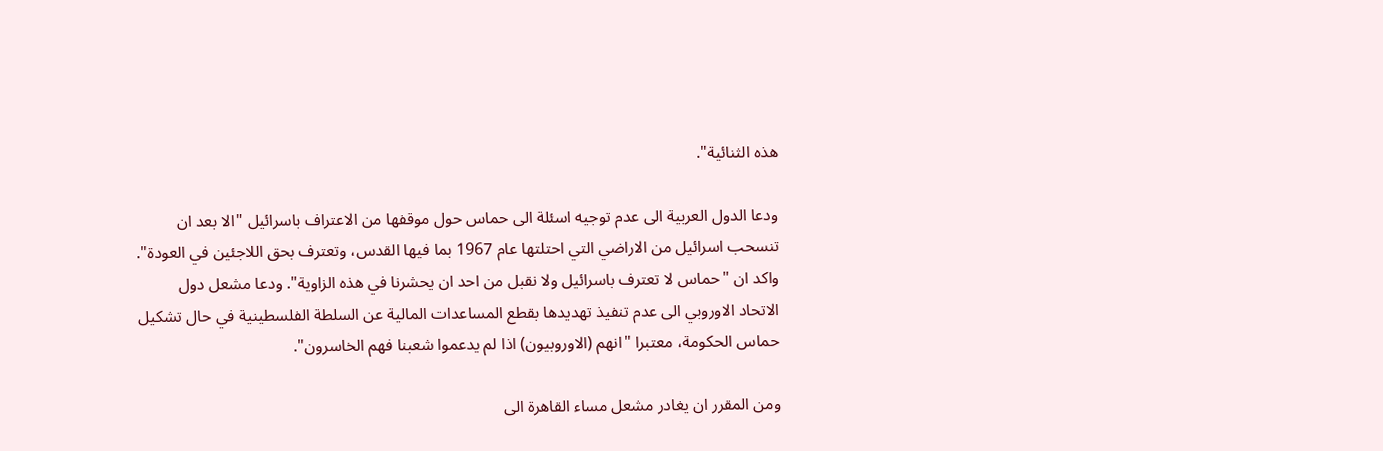هذه الثنائية".

ودعا الدول العربية الى عدم توجيه اسئلة الى حماس حول موقفها من الاعتراف باسرائيل "الا بعد ان تنسحب اسرائيل من الاراضي التي احتلتها عام 1967 بما فيها القدس، وتعترف بحق اللاجئين في العودة". واكد ان "حماس لا تعترف باسرائيل ولا نقبل من احد ان يحشرنا في هذه الزاوية". ودعا مشعل دول الاتحاد الاوروبي الى عدم تنفيذ تهديدها بقطع المساعدات المالية عن السلطة الفلسطينية في حال تشكيل حماس الحكومة، معتبرا "انهم (الاوروبيون) اذا لم يدعموا شعبنا فهم الخاسرون".

ومن المقرر ان يغادر مشعل مساء القاهرة الى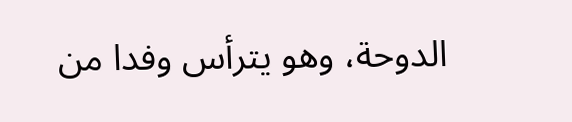الدوحة، وهو يترأس وفدا من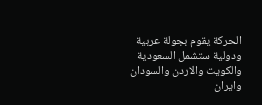الحركة يقوم بجولة عربية ودولية ستشمل السعودية والكويت والاردن والسودان وايران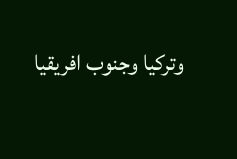وتركيا وجنوب افريقيا